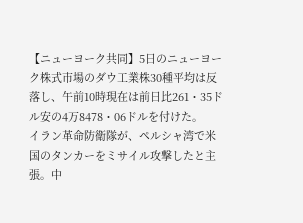【ニューヨーク共同】5日のニューヨーク株式市場のダウ工業株30種平均は反落し、午前10時現在は前日比261・35ドル安の4万8478・06ドルを付けた。
イラン革命防衛隊が、ペルシャ湾で米国のタンカーをミサイル攻撃したと主張。中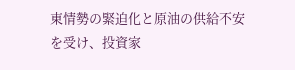東情勢の緊迫化と原油の供給不安を受け、投資家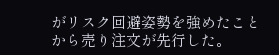がリスク回避姿勢を強めたことから売り注文が先行した。